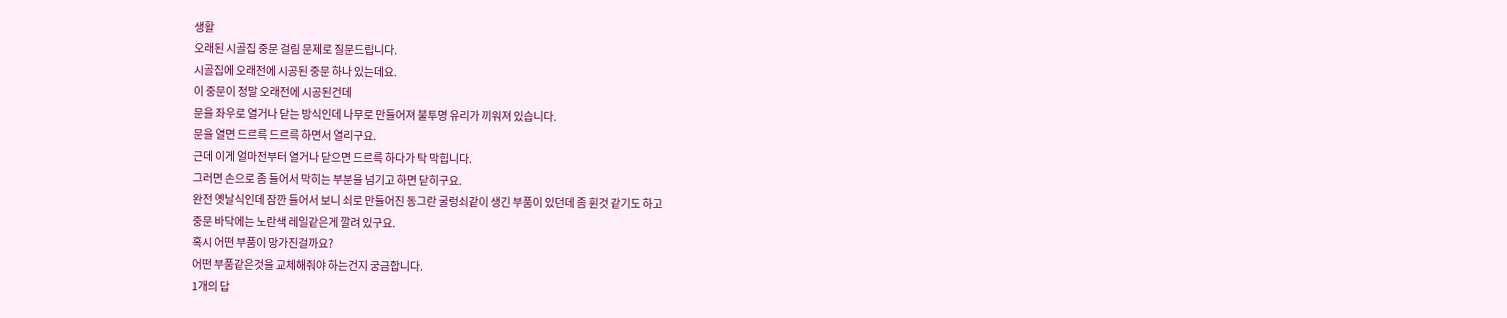생활
오래된 시골집 중문 걸림 문제로 질문드립니다.
시골집에 오래전에 시공된 중문 하나 있는데요.
이 중문이 정말 오래전에 시공된건데
문을 좌우로 열거나 닫는 방식인데 나무로 만들어져 불투명 유리가 끼워져 있습니다.
문을 열면 드르륵 드르륵 하면서 열리구요.
근데 이게 얼마전부터 열거나 닫으면 드르륵 하다가 탁 막힙니다.
그러면 손으로 좀 들어서 막히는 부분을 넘기고 하면 닫히구요.
완전 옛날식인데 잠깐 들어서 보니 쇠로 만들어진 동그란 굴렁쇠같이 생긴 부품이 있던데 좀 휜것 같기도 하고
중문 바닥에는 노란색 레일같은게 깔려 있구요.
혹시 어떤 부품이 망가진걸까요?
어떤 부품같은것을 교체해줘야 하는건지 궁금합니다.
1개의 답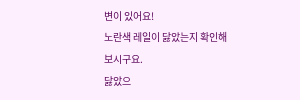변이 있어요!
노란색 레일이 닳았는지 확인해보시구요.
닳았으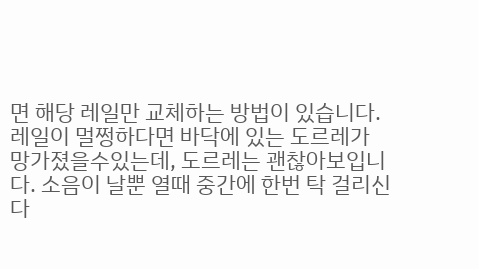면 해당 레일만 교체하는 방법이 있습니다.
레일이 멀쩡하다면 바닥에 있는 도르레가 망가졌을수있는데, 도르레는 괜찮아보입니다. 소음이 날뿐 열때 중간에 한번 탁 걸리신다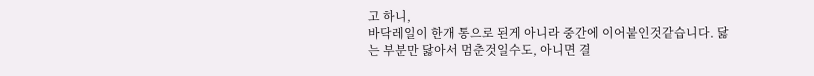고 하니,
바닥레일이 한개 통으로 된게 아니라 중간에 이어붙인것같습니다. 닳는 부분만 닳아서 멈춘것일수도, 아니면 결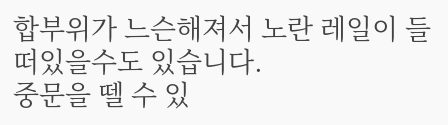합부위가 느슨해져서 노란 레일이 들떠있을수도 있습니다.
중문을 뗄 수 있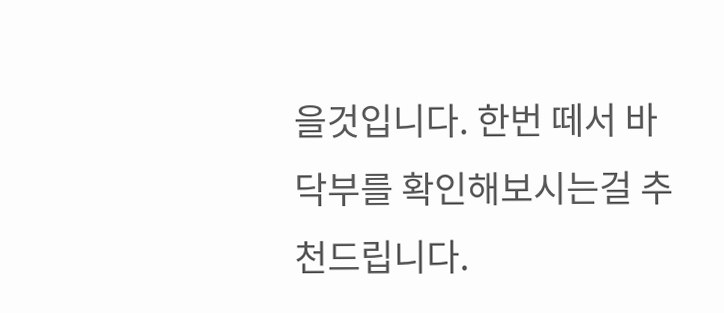을것입니다. 한번 떼서 바닥부를 확인해보시는걸 추천드립니다.